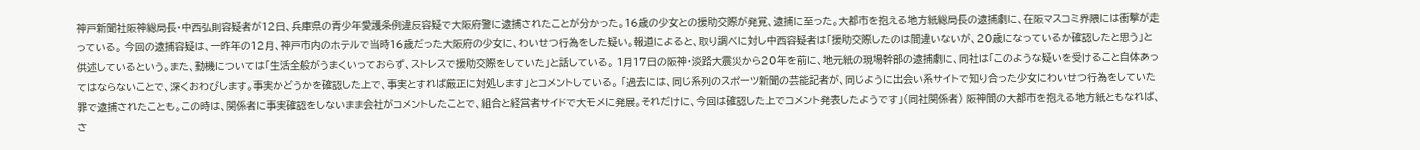神戸新聞社阪神総局長・中西弘則容疑者が12日、兵庫県の青少年愛護条例違反容疑で大阪府警に逮捕されたことが分かった。16歳の少女との援助交際が発覚、逮捕に至った。大都市を抱える地方紙総局長の逮捕劇に、在阪マスコミ界隈には衝撃が走っている。 今回の逮捕容疑は、一昨年の12月、神戸市内のホテルで当時16歳だった大阪府の少女に、わいせつ行為をした疑い。報道によると、取り調べに対し中西容疑者は「援助交際したのは間違いないが、20歳になっているか確認したと思う」と供述しているという。また、動機については「生活全般がうまくいっておらず、ストレスで援助交際をしていた」と話している。 1月17日の阪神・淡路大震災から20年を前に、地元紙の現場幹部の逮捕劇に、同社は「このような疑いを受けること自体あってはならないことで、深くおわびします。事実かどうかを確認した上で、事実とすれば厳正に対処します」とコメントしている。 「過去には、同じ系列のスポーツ新聞の芸能記者が、同じように出会い系サイトで知り合った少女にわいせつ行為をしていた罪で逮捕されたことも。この時は、関係者に事実確認をしないまま会社がコメントしたことで、組合と経営者サイドで大モメに発展。それだけに、今回は確認した上でコメント発表したようです」(同社関係者) 阪神間の大都市を抱える地方紙ともなれば、さ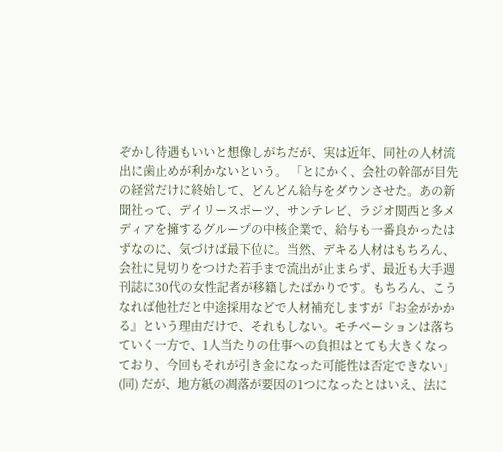ぞかし待遇もいいと想像しがちだが、実は近年、同社の人材流出に歯止めが利かないという。 「とにかく、会社の幹部が目先の経営だけに終始して、どんどん給与をダウンさせた。あの新聞社って、デイリースポーツ、サンテレビ、ラジオ関西と多メディアを擁するグループの中核企業で、給与も一番良かったはずなのに、気づけば最下位に。当然、デキる人材はもちろん、会社に見切りをつけた若手まで流出が止まらず、最近も大手週刊誌に30代の女性記者が移籍したばかりです。もちろん、こうなれば他社だと中途採用などで人材補充しますが『お金がかかる』という理由だけで、それもしない。モチベーションは落ちていく一方で、1人当たりの仕事への負担はとても大きくなっており、今回もそれが引き金になった可能性は否定できない」(同) だが、地方紙の凋落が要因の1つになったとはいえ、法に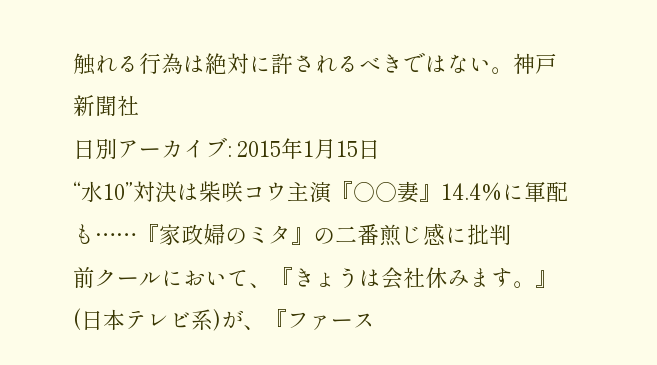触れる行為は絶対に許されるべきではない。神戸新聞社
日別アーカイブ: 2015年1月15日
“水10”対決は柴咲コウ主演『○○妻』14.4%に軍配も……『家政婦のミタ』の二番煎じ感に批判
前クールにおいて、『きょうは会社休みます。』(日本テレビ系)が、『ファース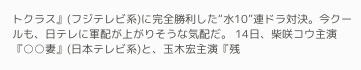トクラス』(フジテレビ系)に完全勝利した“水10”連ドラ対決。今クールも、日テレに軍配が上がりそうな気配だ。 14日、柴咲コウ主演『○○妻』(日本テレビ系)と、玉木宏主演『残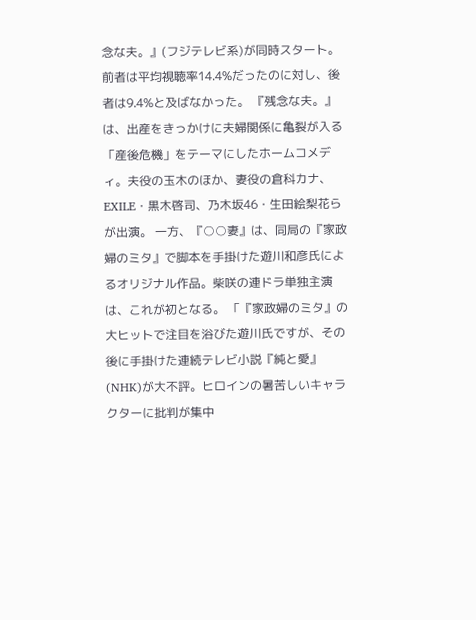念な夫。』(フジテレビ系)が同時スタート。前者は平均視聴率14.4%だったのに対し、後者は9.4%と及ばなかった。 『残念な夫。』は、出産をきっかけに夫婦関係に亀裂が入る「産後危機」をテーマにしたホームコメディ。夫役の玉木のほか、妻役の倉科カナ、EXILE・黒木啓司、乃木坂46・生田絵梨花らが出演。 一方、『○○妻』は、同局の『家政婦のミタ』で脚本を手掛けた遊川和彦氏によるオリジナル作品。柴咲の連ドラ単独主演は、これが初となる。 「『家政婦のミタ』の大ヒットで注目を浴びた遊川氏ですが、その後に手掛けた連続テレビ小説『純と愛』(NHK)が大不評。ヒロインの暑苦しいキャラクターに批判が集中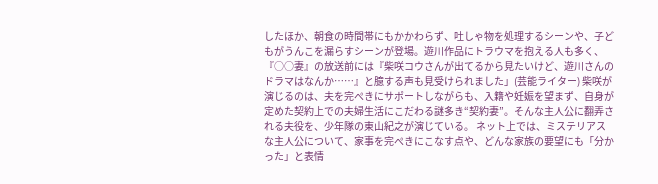したほか、朝食の時間帯にもかかわらず、吐しゃ物を処理するシーンや、子どもがうんこを漏らすシーンが登場。遊川作品にトラウマを抱える人も多く、『○○妻』の放送前には『柴咲コウさんが出てるから見たいけど、遊川さんのドラマはなんか……』と臆する声も見受けられました」(芸能ライター) 柴咲が演じるのは、夫を完ぺきにサポートしながらも、入籍や妊娠を望まず、自身が定めた契約上での夫婦生活にこだわる謎多き“契約妻”。そんな主人公に翻弄される夫役を、少年隊の東山紀之が演じている。 ネット上では、ミステリアスな主人公について、家事を完ぺきにこなす点や、どんな家族の要望にも「分かった」と表情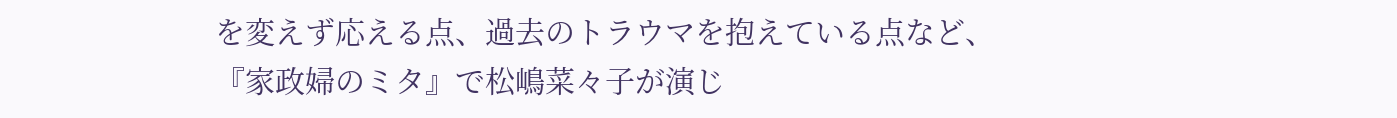を変えず応える点、過去のトラウマを抱えている点など、『家政婦のミタ』で松嶋菜々子が演じ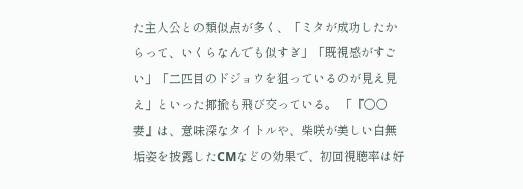た主人公との類似点が多く、「ミタが成功したからって、いくらなんでも似すぎ」「既視感がすごい」「二匹目のドジョウを狙っているのが見え見え」といった揶揄も飛び交っている。 「『○○妻』は、意味深なタイトルや、柴咲が美しい白無垢姿を披露したCMなどの効果で、初回視聴率は好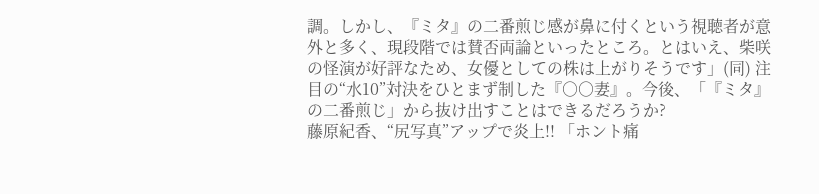調。しかし、『ミタ』の二番煎じ感が鼻に付くという視聴者が意外と多く、現段階では賛否両論といったところ。とはいえ、柴咲の怪演が好評なため、女優としての株は上がりそうです」(同) 注目の“水10”対決をひとまず制した『○○妻』。今後、「『ミタ』の二番煎じ」から抜け出すことはできるだろうか?
藤原紀香、“尻写真”アップで炎上!! 「ホント痛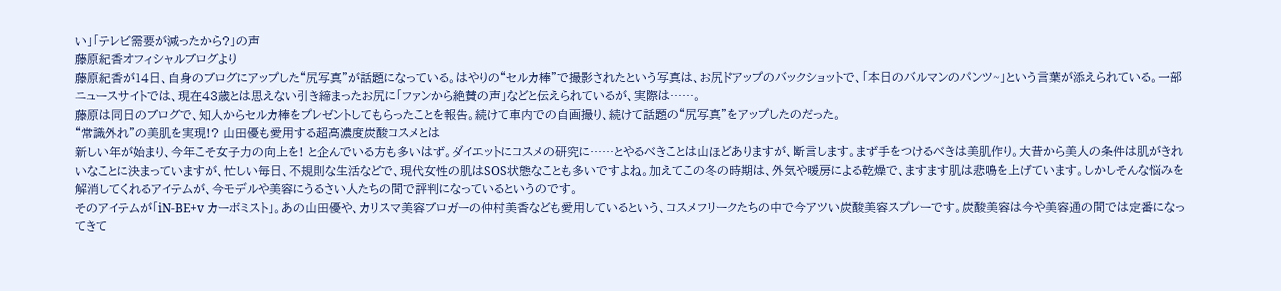い」「テレビ需要が減ったから?」の声
藤原紀香オフィシャルブログより
藤原紀香が14日、自身のブログにアップした“尻写真”が話題になっている。はやりの“セルカ棒”で撮影されたという写真は、お尻ドアップのバックショットで、「本日のバルマンのパンツ~」という言葉が添えられている。一部ニュースサイトでは、現在43歳とは思えない引き締まったお尻に「ファンから絶賛の声」などと伝えられているが、実際は……。
藤原は同日のブログで、知人からセルカ棒をプレゼントしてもらったことを報告。続けて車内での自画撮り、続けて話題の“尻写真”をアップしたのだった。
“常識外れ”の美肌を実現!? 山田優も愛用する超高濃度炭酸コスメとは
新しい年が始まり、今年こそ女子力の向上を! と企んでいる方も多いはず。ダイエットにコスメの研究に……とやるべきことは山ほどありますが、断言します。まず手をつけるべきは美肌作り。大昔から美人の条件は肌がきれいなことに決まっていますが、忙しい毎日、不規則な生活などで、現代女性の肌はSOS状態なことも多いですよね。加えてこの冬の時期は、外気や暖房による乾燥で、ますます肌は悲鳴を上げています。しかしそんな悩みを解消してくれるアイテムが、今モデルや美容にうるさい人たちの間で評判になっているというのです。
そのアイテムが「iN-BE+v カーボミスト」。あの山田優や、カリスマ美容ブロガーの仲村美香なども愛用しているという、コスメフリークたちの中で今アツい炭酸美容スプレーです。炭酸美容は今や美容通の間では定番になってきて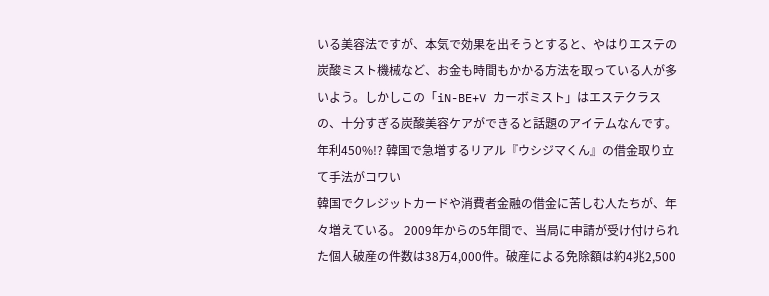いる美容法ですが、本気で効果を出そうとすると、やはりエステの炭酸ミスト機械など、お金も時間もかかる方法を取っている人が多いよう。しかしこの「iN-BE+V カーボミスト」はエステクラスの、十分すぎる炭酸美容ケアができると話題のアイテムなんです。
年利450%!? 韓国で急増するリアル『ウシジマくん』の借金取り立て手法がコワい
韓国でクレジットカードや消費者金融の借金に苦しむ人たちが、年々増えている。 2009年からの5年間で、当局に申請が受け付けられた個人破産の件数は38万4,000件。破産による免除額は約4兆2,500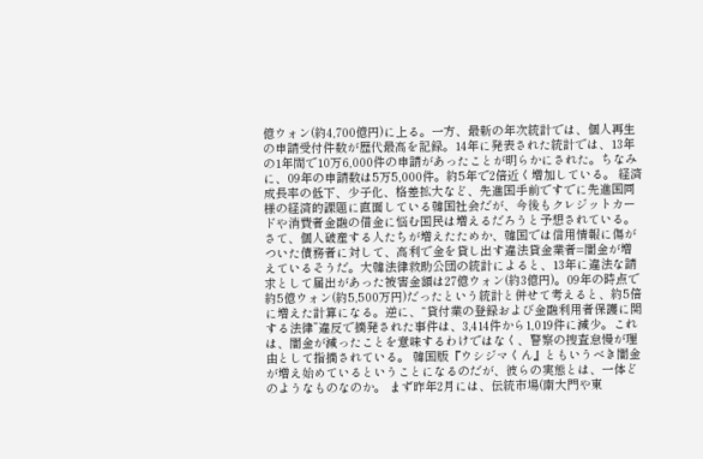億ウォン(約4,700億円)に上る。一方、最新の年次統計では、個人再生の申請受付件数が歴代最高を記録。14年に発表された統計では、13年の1年間で10万6,000件の申請があったことが明らかにされた。ちなみに、09年の申請数は5万5,000件。約5年で2倍近く増加している。 経済成長率の低下、少子化、格差拡大など、先進国手前ですでに先進国同様の経済的課題に直面している韓国社会だが、今後もクレジットカードや消費者金融の借金に悩む国民は増えるだろうと予想されている。 さて、個人破産する人たちが増えたためか、韓国では信用情報に傷がついた債務者に対して、高利で金を貸し出す違法貸金業者=闇金が増えているそうだ。大韓法律救助公団の統計によると、13年に違法な請求として届出があった被害金額は27億ウォン(約3億円)。09年の時点で約5億ウォン(約5,500万円)だったという統計と併せて考えると、約5倍に増えた計算になる。逆に、“貸付業の登録および金融利用者保護に関する法律”違反で摘発された事件は、3,414件から1,019件に減少。これは、闇金が減ったことを意味するわけではなく、警察の捜査怠慢が理由として指摘されている。 韓国版『ウシジマくん』ともいうべき闇金が増え始めているということになるのだが、彼らの実態とは、一体どのようなものなのか。 まず昨年2月には、伝統市場(南大門や東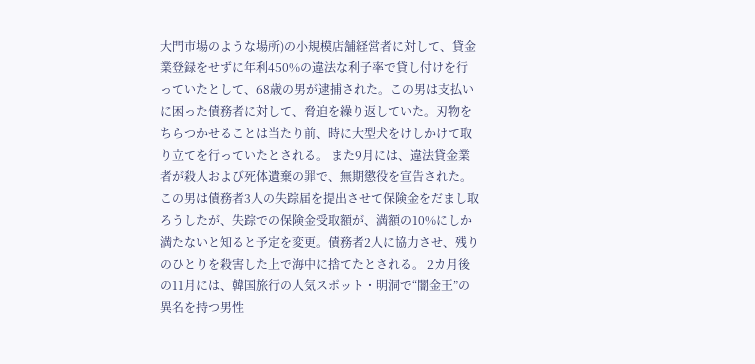大門市場のような場所)の小規模店舗経営者に対して、貸金業登録をせずに年利450%の違法な利子率で貸し付けを行っていたとして、68歳の男が逮捕された。この男は支払いに困った債務者に対して、脅迫を繰り返していた。刃物をちらつかせることは当たり前、時に大型犬をけしかけて取り立てを行っていたとされる。 また9月には、違法貸金業者が殺人および死体遺棄の罪で、無期懲役を宣告された。この男は債務者3人の失踪届を提出させて保険金をだまし取ろうしたが、失踪での保険金受取額が、満額の10%にしか満たないと知ると予定を変更。債務者2人に協力させ、残りのひとりを殺害した上で海中に捨てたとされる。 2カ月後の11月には、韓国旅行の人気スポット・明洞で“闇金王”の異名を持つ男性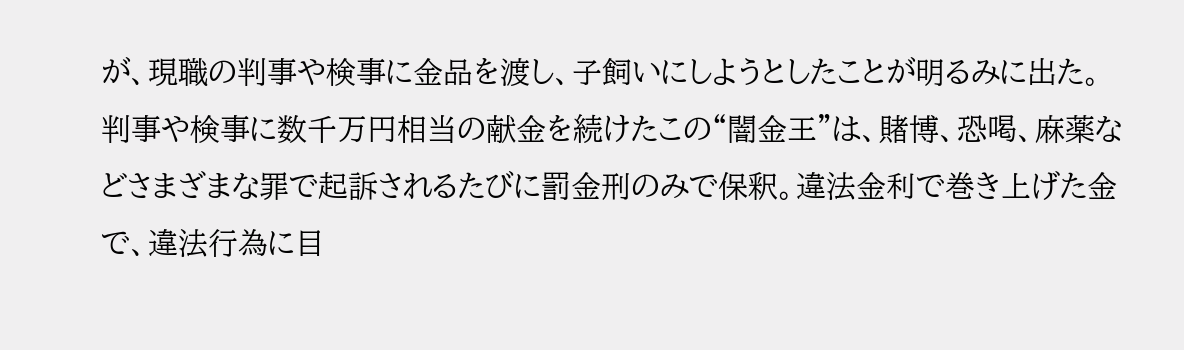が、現職の判事や検事に金品を渡し、子飼いにしようとしたことが明るみに出た。判事や検事に数千万円相当の献金を続けたこの“闇金王”は、賭博、恐喝、麻薬などさまざまな罪で起訴されるたびに罰金刑のみで保釈。違法金利で巻き上げた金で、違法行為に目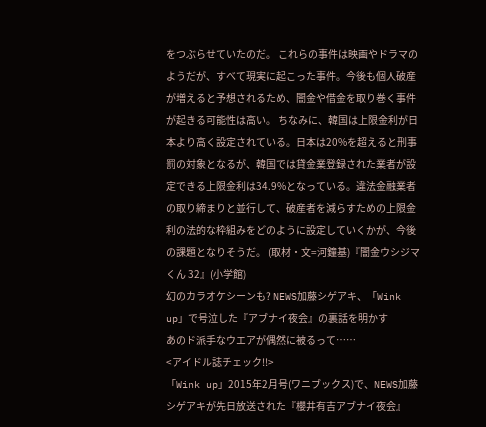をつぶらせていたのだ。 これらの事件は映画やドラマのようだが、すべて現実に起こった事件。今後も個人破産が増えると予想されるため、闇金や借金を取り巻く事件が起きる可能性は高い。 ちなみに、韓国は上限金利が日本より高く設定されている。日本は20%を超えると刑事罰の対象となるが、韓国では貸金業登録された業者が設定できる上限金利は34.9%となっている。違法金融業者の取り締まりと並行して、破産者を減らすための上限金利の法的な枠組みをどのように設定していくかが、今後の課題となりそうだ。 (取材・文=河鐘基)『闇金ウシジマくん 32』(小学館)
幻のカラオケシーンも? NEWS加藤シゲアキ、「Wink up」で号泣した『アブナイ夜会』の裏話を明かす
あのド派手なウエアが偶然に被るって……
<アイドル誌チェック!!>
「Wink up」2015年2月号(ワニブックス)で、NEWS加藤シゲアキが先日放送された『櫻井有吉アブナイ夜会』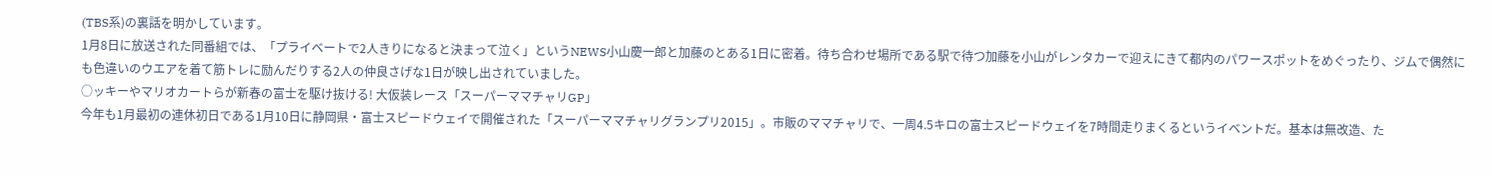(TBS系)の裏話を明かしています。
1月8日に放送された同番組では、「プライベートで2人きりになると決まって泣く」というNEWS小山慶一郎と加藤のとある1日に密着。待ち合わせ場所である駅で待つ加藤を小山がレンタカーで迎えにきて都内のパワースポットをめぐったり、ジムで偶然にも色違いのウエアを着て筋トレに励んだりする2人の仲良さげな1日が映し出されていました。
○ッキーやマリオカートらが新春の富士を駆け抜ける! 大仮装レース「スーパーママチャリGP」
今年も1月最初の連休初日である1月10日に静岡県・富士スピードウェイで開催された「スーパーママチャリグランプリ2015」。市販のママチャリで、一周4.5キロの富士スピードウェイを7時間走りまくるというイベントだ。基本は無改造、た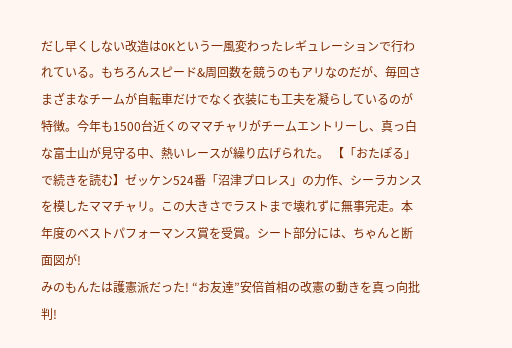だし早くしない改造はOKという一風変わったレギュレーションで行われている。もちろんスピード&周回数を競うのもアリなのだが、毎回さまざまなチームが自転車だけでなく衣装にも工夫を凝らしているのが特徴。今年も1500台近くのママチャリがチームエントリーし、真っ白な富士山が見守る中、熱いレースが繰り広げられた。 【「おたぽる」で続きを読む】ゼッケン524番「沼津プロレス」の力作、シーラカンスを模したママチャリ。この大きさでラストまで壊れずに無事完走。本年度のベストパフォーマンス賞を受賞。シート部分には、ちゃんと断面図が!
みのもんたは護憲派だった! “お友達”安倍首相の改憲の動きを真っ向批判!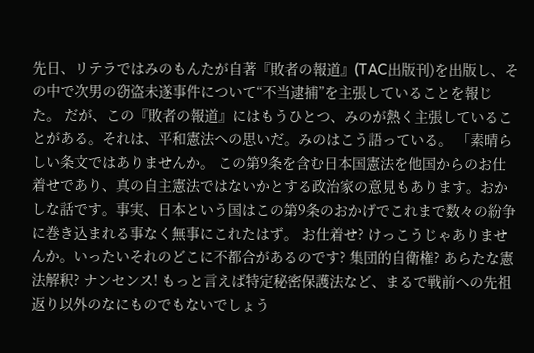先日、リテラではみのもんたが自著『敗者の報道』(TAC出版刊)を出版し、その中で次男の窃盗未遂事件について“不当逮捕”を主張していることを報じた。 だが、この『敗者の報道』にはもうひとつ、みのが熱く主張していることがある。それは、平和憲法への思いだ。みのはこう語っている。 「素晴らしい条文ではありませんか。 この第9条を含む日本国憲法を他国からのお仕着せであり、真の自主憲法ではないかとする政治家の意見もあります。おかしな話です。事実、日本という国はこの第9条のおかげでこれまで数々の紛争に巻き込まれる事なく無事にこれたはず。 お仕着せ? けっこうじゃありませんか。いったいそれのどこに不都合があるのです? 集団的自衛権? あらたな憲法解釈? ナンセンス! もっと言えば特定秘密保護法など、まるで戦前への先祖返り以外のなにものでもないでしょう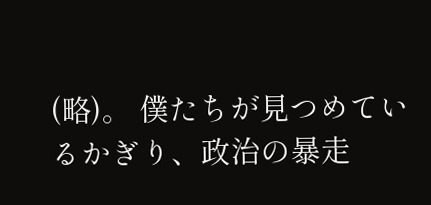(略)。 僕たちが見つめているかぎり、政治の暴走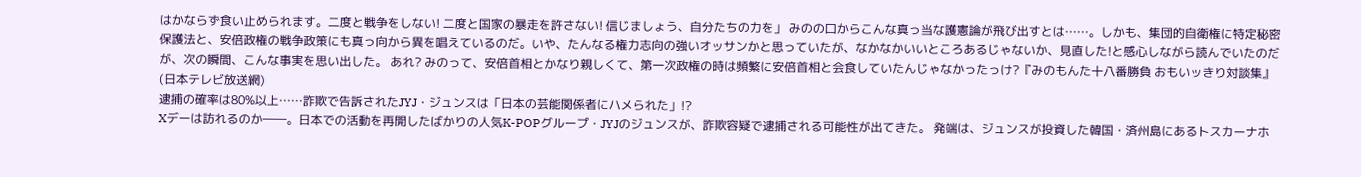はかならず食い止められます。二度と戦争をしない! 二度と国家の暴走を許さない! 信じましょう、自分たちの力を」 みのの口からこんな真っ当な護憲論が飛び出すとは……。しかも、集団的自衛権に特定秘密保護法と、安倍政権の戦争政策にも真っ向から異を唱えているのだ。いや、たんなる権力志向の強いオッサンかと思っていたが、なかなかいいところあるじゃないか、見直した!と感心しながら読んでいたのだが、次の瞬間、こんな事実を思い出した。 あれ? みのって、安倍首相とかなり親しくて、第一次政権の時は頻繁に安倍首相と会食していたんじゃなかったっけ?『みのもんた十八番勝負 おもいッきり対談集』(日本テレビ放送網)
逮捕の確率は80%以上……詐欺で告訴されたJYJ・ジュンスは「日本の芸能関係者にハメられた」!?
Xデーは訪れるのか――。日本での活動を再開したばかりの人気K-POPグループ・JYJのジュンスが、詐欺容疑で逮捕される可能性が出てきた。 発端は、ジュンスが投資した韓国・済州島にあるトスカーナホ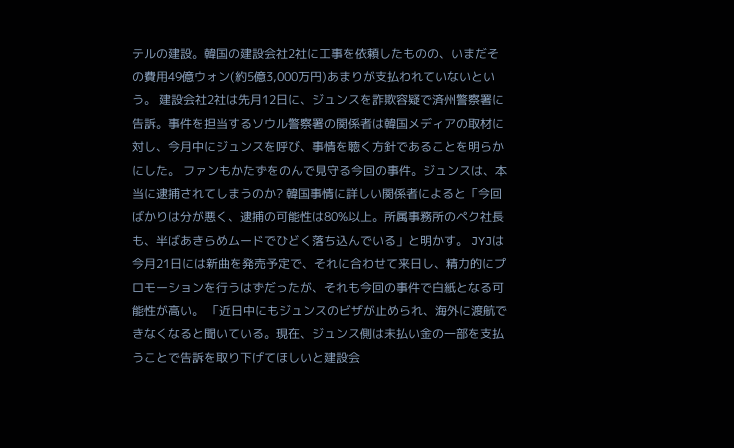テルの建設。韓国の建設会社2社に工事を依頼したものの、いまだその費用49億ウォン(約5億3,000万円)あまりが支払われていないという。 建設会社2社は先月12日に、ジュンスを詐欺容疑で済州警察署に告訴。事件を担当するソウル警察署の関係者は韓国メディアの取材に対し、今月中にジュンスを呼び、事情を聴く方針であることを明らかにした。 ファンもかたずをのんで見守る今回の事件。ジュンスは、本当に逮捕されてしまうのか? 韓国事情に詳しい関係者によると「今回ばかりは分が悪く、逮捕の可能性は80%以上。所属事務所のペク社長も、半ばあきらめムードでひどく落ち込んでいる」と明かす。 JYJは今月21日には新曲を発売予定で、それに合わせて来日し、精力的にプロモーションを行うはずだったが、それも今回の事件で白紙となる可能性が高い。 「近日中にもジュンスのビザが止められ、海外に渡航できなくなると聞いている。現在、ジュンス側は未払い金の一部を支払うことで告訴を取り下げてほしいと建設会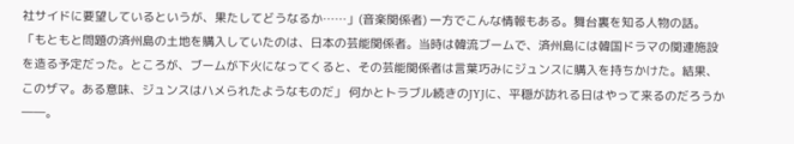社サイドに要望しているというが、果たしてどうなるか……」(音楽関係者) 一方でこんな情報もある。舞台裏を知る人物の話。 「もともと問題の済州島の土地を購入していたのは、日本の芸能関係者。当時は韓流ブームで、済州島には韓国ドラマの関連施設を造る予定だった。ところが、ブームが下火になってくると、その芸能関係者は言葉巧みにジュンスに購入を持ちかけた。結果、このザマ。ある意味、ジュンスはハメられたようなものだ」 何かとトラブル続きのJYJに、平穏が訪れる日はやって来るのだろうか――。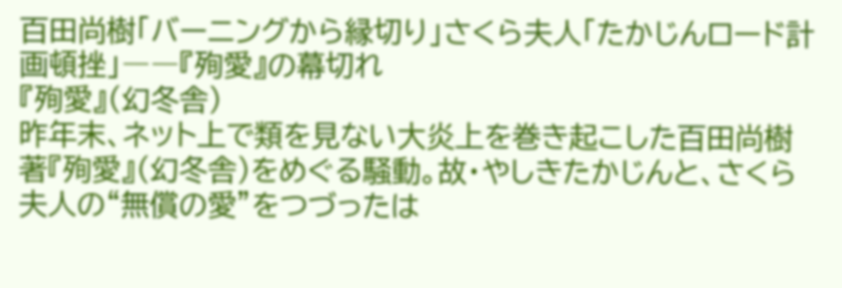百田尚樹「バーニングから縁切り」さくら夫人「たかじんロード計画頓挫」――『殉愛』の幕切れ
『殉愛』(幻冬舎)
昨年末、ネット上で類を見ない大炎上を巻き起こした百田尚樹著『殉愛』(幻冬舎)をめぐる騒動。故・やしきたかじんと、さくら夫人の“無償の愛”をつづったは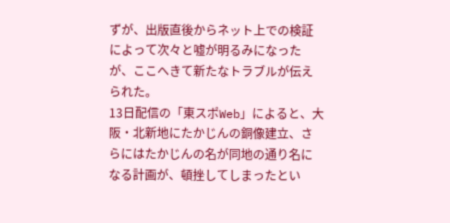ずが、出版直後からネット上での検証によって次々と嘘が明るみになったが、ここへきて新たなトラブルが伝えられた。
13日配信の「東スポWeb」によると、大阪・北新地にたかじんの銅像建立、さらにはたかじんの名が同地の通り名になる計画が、頓挫してしまったとい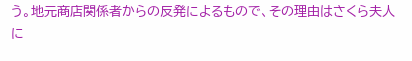う。地元商店関係者からの反発によるもので、その理由はさくら夫人に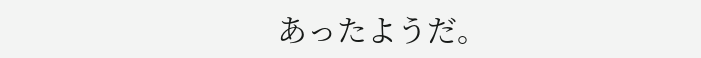あったようだ。